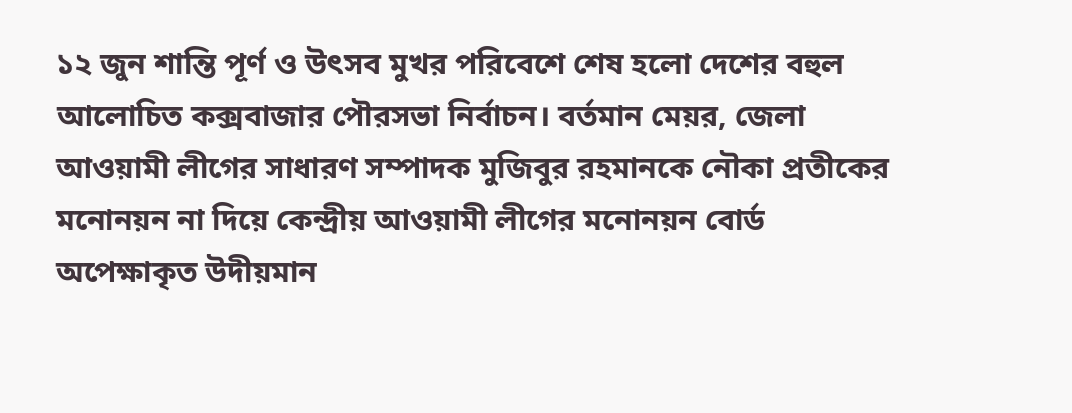১২ জুন শান্তি পূর্ণ ও উৎসব মুখর পরিবেশে শেষ হলো দেশের বহুল আলোচিত কক্সবাজার পৌরসভা নির্বাচন। বর্তমান মেয়র, জেলা আওয়ামী লীগের সাধারণ সম্পাদক মুজিবুর রহমানকে নৌকা প্রতীকের মনোনয়ন না দিয়ে কেন্দ্রীয় আওয়ামী লীগের মনোনয়ন বোর্ড অপেক্ষাকৃত উদীয়মান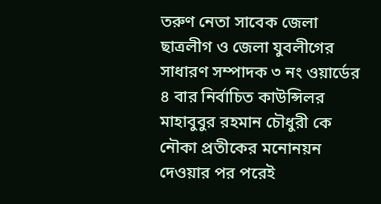তরুণ নেতা সাবেক জেলা ছাত্রলীগ ও জেলা যুবলীগের সাধারণ সম্পাদক ৩ নং ওয়ার্ডের ৪ বার নির্বাচিত কাউন্সিলর মাহাবুবুর রহমান চৌধুরী কে নৌকা প্রতীকের মনোনয়ন দেওয়ার পর পরেই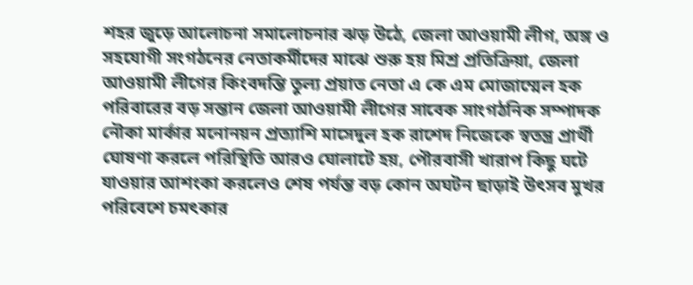শহর জুড়ে আলোচনা সমালোচনার ঝড় উঠে, জেলা আওয়ামী লীগ, অঙ্গ ও সহযোগী সংগঠনের নেতাকর্মীদের মাঝে শুরু হয় মিশ্র প্রতিক্রিয়া, জেলা আওয়ামী লীগের কিংবদন্তি তুল্য প্রয়াত নেতা এ কে এম মোজাম্মেল হক পরিবারের বড় সন্তান জেলা আওয়ামী লীগের সাবেক সাংগঠনিক সম্পাদক নৌকা মার্কার মনোনয়ন প্রত্যাশি মাসেদুল হক রাশেদ নিজেকে স্বতন্ত্র প্রার্থী ঘোষণা করলে পরিস্থিতি আরও ঘোলাটে হয়, পৌরবাসী খারাপ কিছু ঘটে যাওয়ার আশংকা করলেও শেষ পর্যন্ত বড় কোন অঘটন ছাড়াই উৎসব মুখর পরিবেশে চমৎকার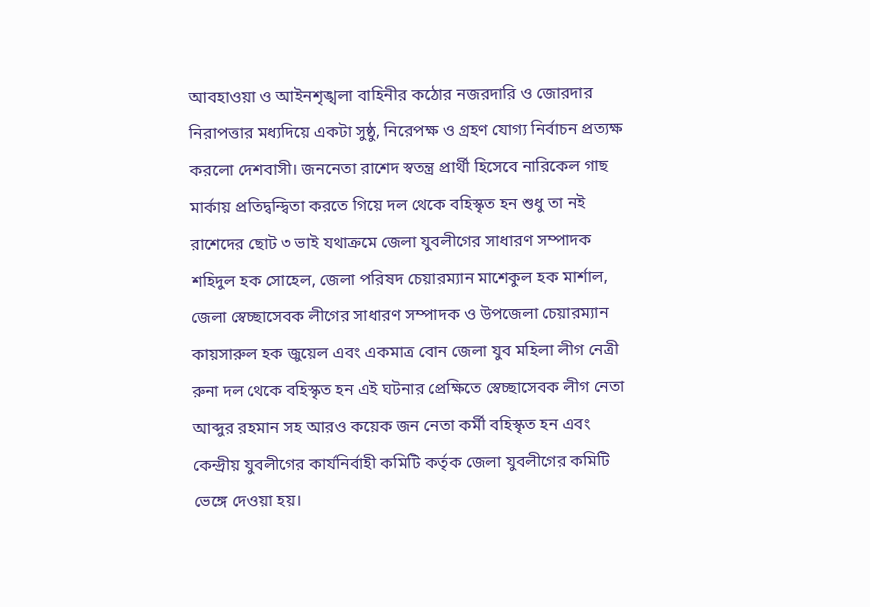আবহাওয়া ও আইনশৃঙ্খলা বাহিনীর কঠোর নজরদারি ও জোরদার নিরাপত্তার মধ্যদিয়ে একটা সুষ্ঠু, নিরেপক্ষ ও গ্রহণ যোগ্য নির্বাচন প্রত্যক্ষ করলো দেশবাসী। জননেতা রাশেদ স্বতন্ত্র প্রার্থী হিসেবে নারিকেল গাছ মার্কায় প্রতিদ্বন্দ্বিতা করতে গিয়ে দল থেকে বহিস্কৃত হন শুধু তা নই রাশেদের ছোট ৩ ভাই যথাক্রমে জেলা যুবলীগের সাধারণ সম্পাদক শহিদুল হক সোহেল, জেলা পরিষদ চেয়ারম্যান মাশেকুল হক মার্শাল, জেলা স্বেচ্ছাসেবক লীগের সাধারণ সম্পাদক ও উপজেলা চেয়ারম্যান কায়সারুল হক জুয়েল এবং একমাত্র বোন জেলা যুব মহিলা লীগ নেত্রী রুনা দল থেকে বহিস্কৃত হন এই ঘটনার প্রেক্ষিতে স্বেচ্ছাসেবক লীগ নেতা আব্দুর রহমান সহ আরও কয়েক জন নেতা কর্মী বহিস্কৃত হন এবং কেন্দ্রীয় যুবলীগের কার্যনির্বাহী কমিটি কর্তৃক জেলা যুবলীগের কমিটি ভেঙ্গে দেওয়া হয়।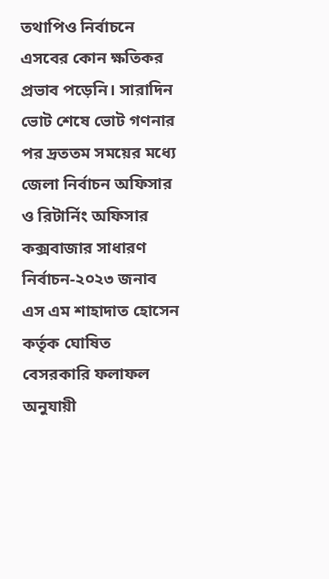তথাপিও নির্বাচনে এসবের কোন ক্ষতিকর প্রভাব পড়েনি। সারাদিন ভোট শেষে ভোট গণনার পর দ্রততম সময়ের মধ্যে জেলা নির্বাচন অফিসার ও রিটার্নিং অফিসার কক্সবাজার সাধারণ নির্বাচন-২০২৩ জনাব এস এম শাহাদাত হোসেন কর্তৃক ঘোষিত বেসরকারি ফলাফল অনুযায়ী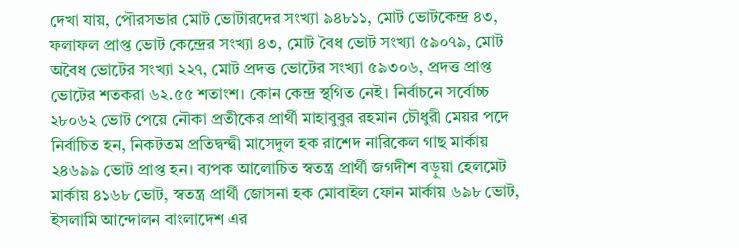দেখা যায়, পৌরসভার মোট ভোটারদের সংখ্যা ৯৪৮১১, মোট ভোটকেন্দ্র ৪৩, ফলাফল প্রাপ্ত ভোট কেন্দ্রের সংখ্যা ৪৩, মোট বৈধ ভোট সংখ্যা ৫৯০৭৯, মোট অবৈধ ভোটের সংখ্যা ২২৭, মোট প্রদত্ত ভোটের সংখ্যা ৫৯৩০৬, প্রদত্ত প্রাপ্ত ভোটের শতকরা ৬২.৫৫ শতাংশ। কোন কেন্দ্র স্থগিত নেই। নির্বাচনে সর্বোচ্চ ২৮০৬২ ভোট পেয়ে নৌকা প্রতীকের প্রার্থী মাহাবুবুর রহমান চৌধুরী মেয়র পদে নির্বাচিত হন, নিকটতম প্রতিদ্বন্দ্বী মাসেদুল হক রাশেদ নারিকেল গাছ মার্কায় ২৪৬৯৯ ভোট প্রাপ্ত হন। ব্যপক আলোচিত স্বতন্ত্র প্রার্থী জগদীশ বড়ুয়া হেলমেট মার্কায় ৪১৬৮ ভোট, স্বতন্ত্র প্রার্থী জোসনা হক মোবাইল ফোন মার্কায় ৬৯৮ ভোট, ইসলামি আন্দোলন বাংলাদেশ এর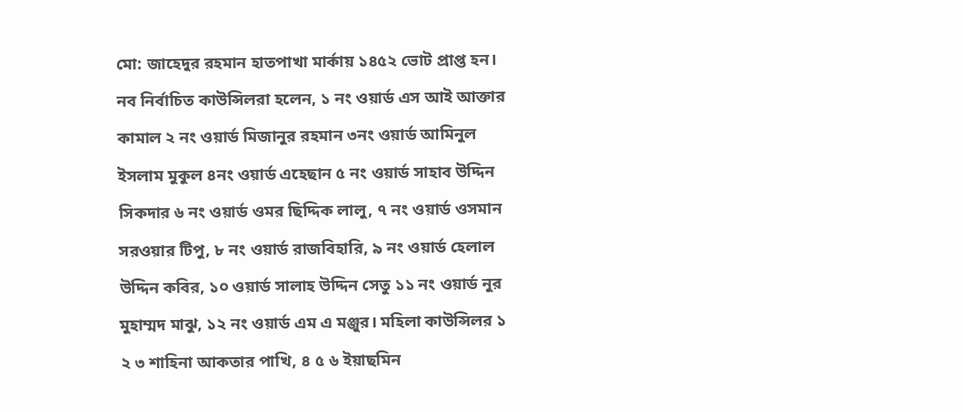মো: জাহেদুর রহমান হাতপাখা মার্কায় ১৪৫২ ভোট প্রাপ্ত হন। নব নির্বাচিত কাউন্সিলরা হলেন, ১ নং ওয়ার্ড এস আই আক্তার কামাল ২ নং ওয়ার্ড মিজানুর রহমান ৩নং ওয়ার্ড আমিনুল ইসলাম মুকুল ৪নং ওয়ার্ড এহেছান ৫ নং ওয়ার্ড সাহাব উদ্দিন সিকদার ৬ নং ওয়ার্ড ওমর ছিদ্দিক লালু, ৭ নং ওয়ার্ড ওসমান সরওয়ার টিপু, ৮ নং ওয়ার্ড রাজবিহারি, ৯ নং ওয়ার্ড হেলাল উদ্দিন কবির, ১০ ওয়ার্ড সালাহ উদ্দিন সেতু ১১ নং ওয়ার্ড নুর মুহাম্মদ মাঝু, ১২ নং ওয়ার্ড এম এ মঞ্জুর। মহিলা কাউন্সিলর ১ ২ ৩ শাহিনা আকতার পাখি, ৪ ৫ ৬ ইয়াছমিন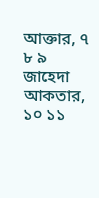আক্তার, ৭ ৮ ৯ জাহেদা আকতার, ১০ ১১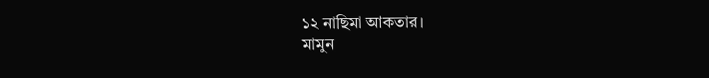১২ নাছিমা আকতার।
মামুন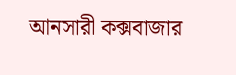আনসারী কক্সবাজার